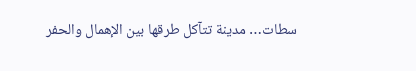سطات… مدينة تتآكل طرقها بين الإهمال والحفر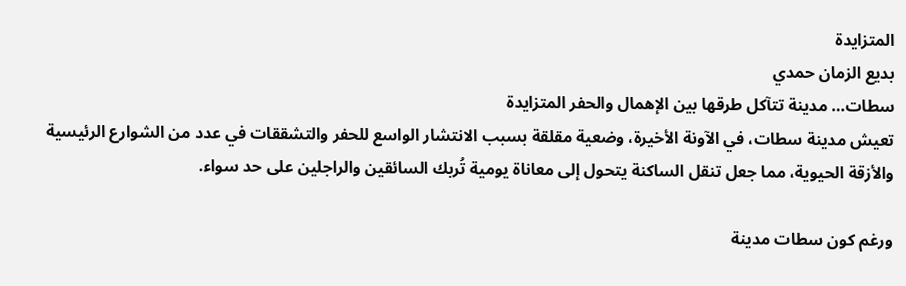المتزايدة
بديع الزمان حمدي
سطات… مدينة تتآكل طرقها بين الإهمال والحفر المتزايدة
تعيش مدينة سطات، في الآونة الأخيرة، وضعية مقلقة بسبب الانتشار الواسع للحفر والتشققات في عدد من الشوارع الرئيسية والأزقة الحيوية، مما جعل تنقل الساكنة يتحول إلى معاناة يومية تُربك السائقين والراجلين على حد سواء.

ورغم كون سطات مدينة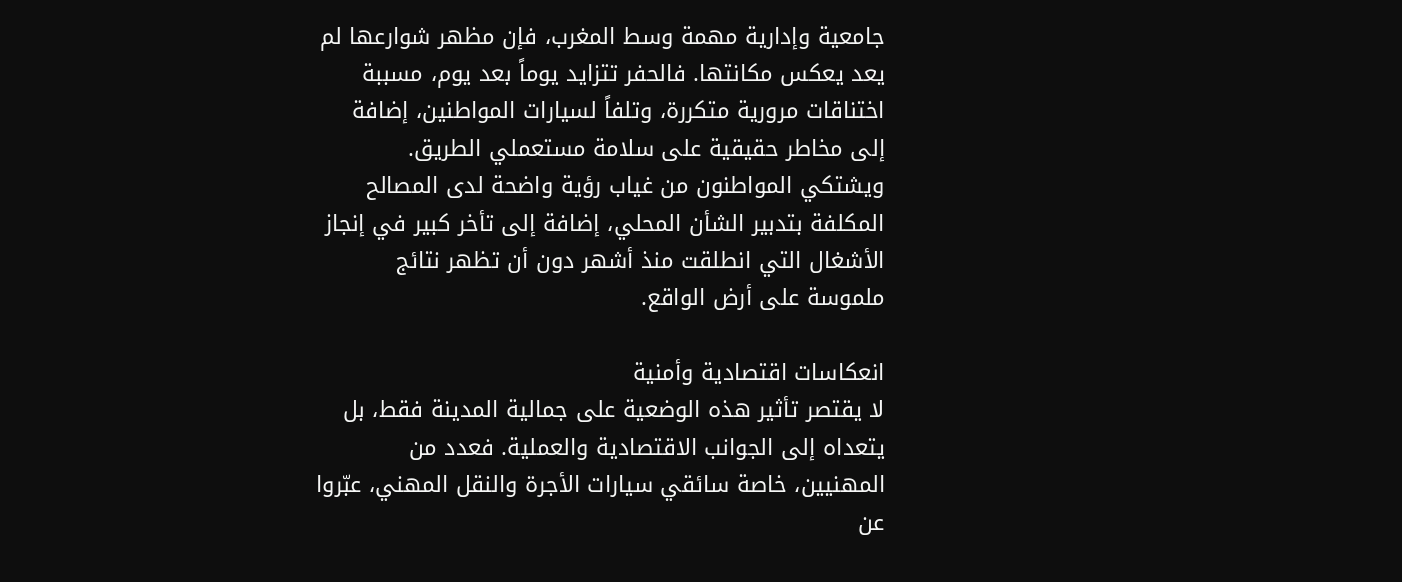جامعية وإدارية مهمة وسط المغرب، فإن مظهر شوارعها لم يعد يعكس مكانتها. فالحفر تتزايد يوماً بعد يوم، مسببة اختناقات مرورية متكررة، وتلفاً لسيارات المواطنين، إضافة إلى مخاطر حقيقية على سلامة مستعملي الطريق.
ويشتكي المواطنون من غياب رؤية واضحة لدى المصالح المكلفة بتدبير الشأن المحلي، إضافة إلى تأخر كبير في إنجاز الأشغال التي انطلقت منذ أشهر دون أن تظهر نتائج ملموسة على أرض الواقع.

انعكاسات اقتصادية وأمنية
لا يقتصر تأثير هذه الوضعية على جمالية المدينة فقط، بل يتعداه إلى الجوانب الاقتصادية والعملية. فعدد من المهنيين، خاصة سائقي سيارات الأجرة والنقل المهني، عبّروا عن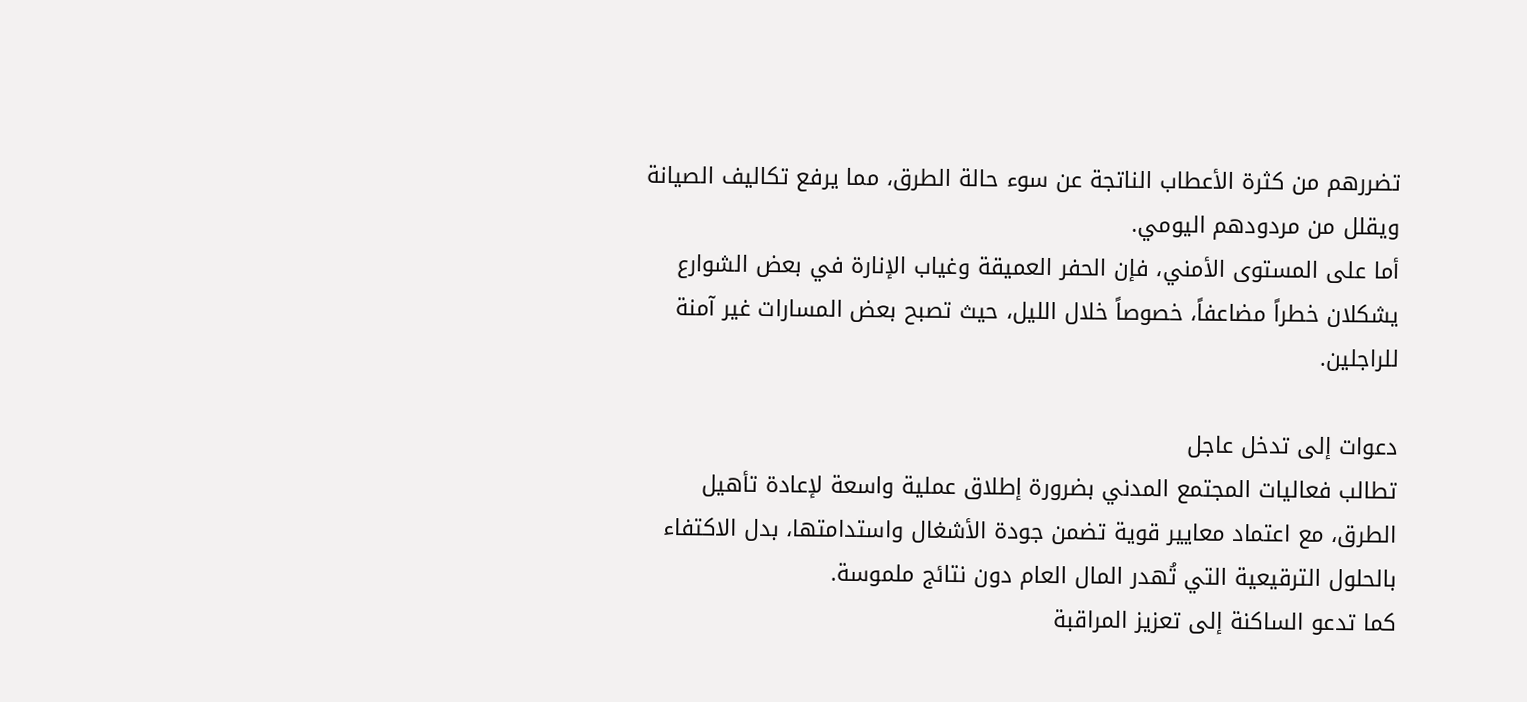تضررهم من كثرة الأعطاب الناتجة عن سوء حالة الطرق، مما يرفع تكاليف الصيانة ويقلل من مردودهم اليومي.
أما على المستوى الأمني، فإن الحفر العميقة وغياب الإنارة في بعض الشوارع يشكلان خطراً مضاعفاً، خصوصاً خلال الليل، حيث تصبح بعض المسارات غير آمنة للراجلين.

دعوات إلى تدخل عاجل
تطالب فعاليات المجتمع المدني بضرورة إطلاق عملية واسعة لإعادة تأهيل الطرق، مع اعتماد معايير قوية تضمن جودة الأشغال واستدامتها، بدل الاكتفاء بالحلول الترقيعية التي تُهدر المال العام دون نتائج ملموسة.
كما تدعو الساكنة إلى تعزيز المراقبة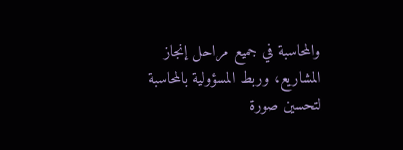والمحاسبة في جميع مراحل إنجاز المشاريع، وربط المسؤولية بالمحاسبة لتحسين صورة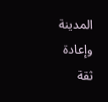المدينة وإعادة ثقة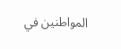المواطنين في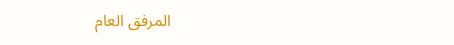المرفق العام